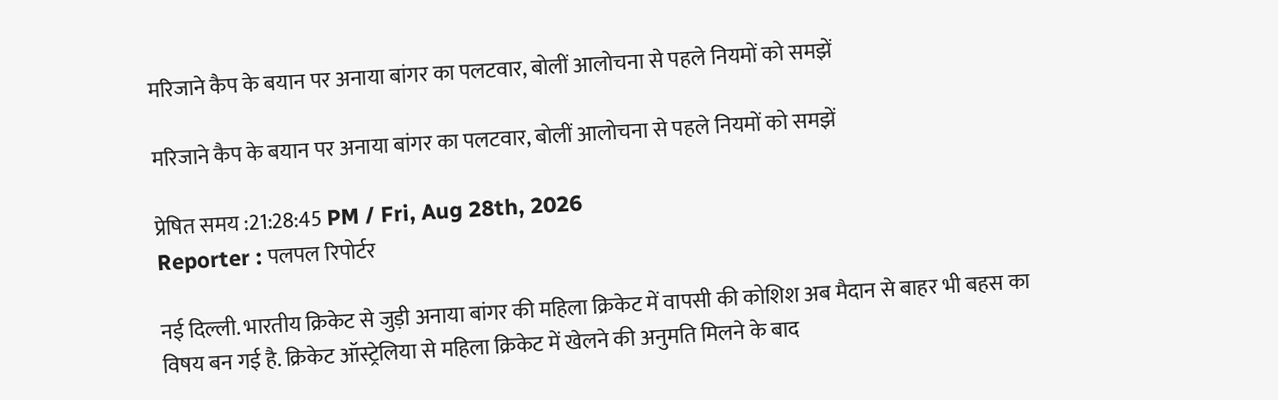मरिजाने कैप के बयान पर अनाया बांगर का पलटवार, बोलीं आलोचना से पहले नियमों को समझें

मरिजाने कैप के बयान पर अनाया बांगर का पलटवार, बोलीं आलोचना से पहले नियमों को समझें

प्रेषित समय :21:28:45 PM / Fri, Aug 28th, 2026
Reporter : पलपल रिपोर्टर

नई दिल्ली. भारतीय क्रिकेट से जुड़ी अनाया बांगर की महिला क्रिकेट में वापसी की कोशिश अब मैदान से बाहर भी बहस का विषय बन गई है. क्रिकेट ऑस्ट्रेलिया से महिला क्रिकेट में खेलने की अनुमति मिलने के बाद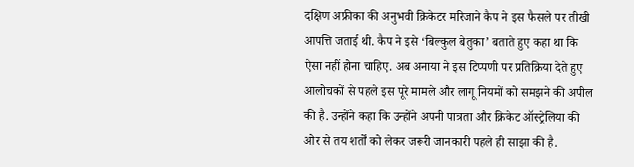दक्षिण अफ्रीका की अनुभवी क्रिकेटर मरिजाने कैप ने इस फैसले पर तीखी आपत्ति जताई थी. कैप ने इसे ‘बिल्कुल बेतुका’ बताते हुए कहा था कि ऐसा नहीं होना चाहिए. अब अनाया ने इस टिप्पणी पर प्रतिक्रिया देते हुए आलोचकों से पहले इस पूरे मामले और लागू नियमों को समझने की अपील की है. उन्होंने कहा कि उन्होंने अपनी पात्रता और क्रिकेट ऑस्ट्रेलिया की ओर से तय शर्तों को लेकर जरूरी जानकारी पहले ही साझा की है.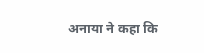अनाया ने कहा कि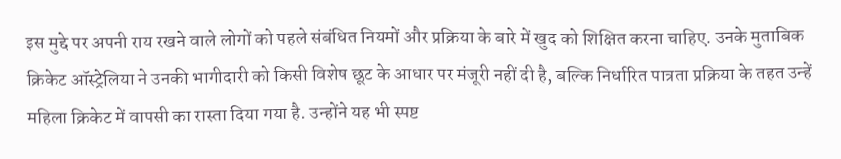इस मुद्दे पर अपनी राय रखने वाले लोगों को पहले संबंधित नियमों और प्रक्रिया के बारे में खुद को शिक्षित करना चाहिए. उनके मुताबिक क्रिकेट ऑस्ट्रेलिया ने उनकी भागीदारी को किसी विशेष छूट के आधार पर मंजूरी नहीं दी है, बल्कि निर्धारित पात्रता प्रक्रिया के तहत उन्हें महिला क्रिकेट में वापसी का रास्ता दिया गया है. उन्होंने यह भी स्पष्ट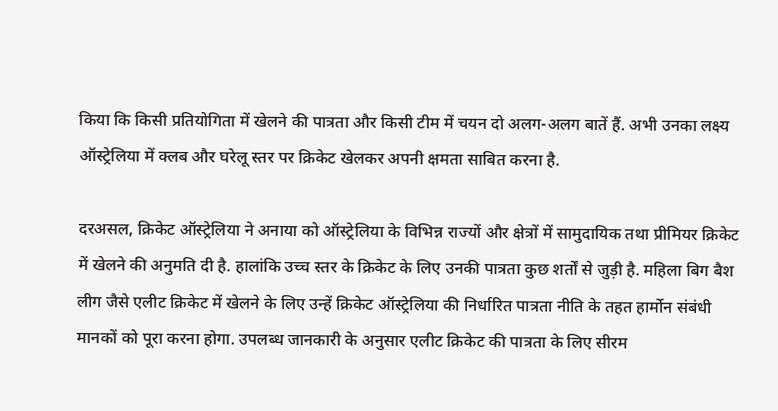किया कि किसी प्रतियोगिता में खेलने की पात्रता और किसी टीम में चयन दो अलग-अलग बातें हैं. अभी उनका लक्ष्य ऑस्ट्रेलिया में क्लब और घरेलू स्तर पर क्रिकेट खेलकर अपनी क्षमता साबित करना है.

दरअसल, क्रिकेट ऑस्ट्रेलिया ने अनाया को ऑस्ट्रेलिया के विभिन्न राज्यों और क्षेत्रों में सामुदायिक तथा प्रीमियर क्रिकेट में खेलने की अनुमति दी है. हालांकि उच्च स्तर के क्रिकेट के लिए उनकी पात्रता कुछ शर्तों से जुड़ी है. महिला बिग बैश लीग जैसे एलीट क्रिकेट में खेलने के लिए उन्हें क्रिकेट ऑस्ट्रेलिया की निर्धारित पात्रता नीति के तहत हार्मोन संबंधी मानकों को पूरा करना होगा. उपलब्ध जानकारी के अनुसार एलीट क्रिकेट की पात्रता के लिए सीरम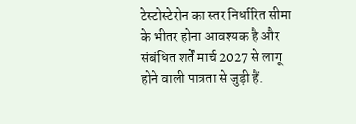टेस्टोस्टेरोन का स्तर निर्धारित सीमा के भीतर होना आवश्यक है और संबंधित शर्तें मार्च 2027 से लागू होने वाली पात्रता से जुड़ी हैं.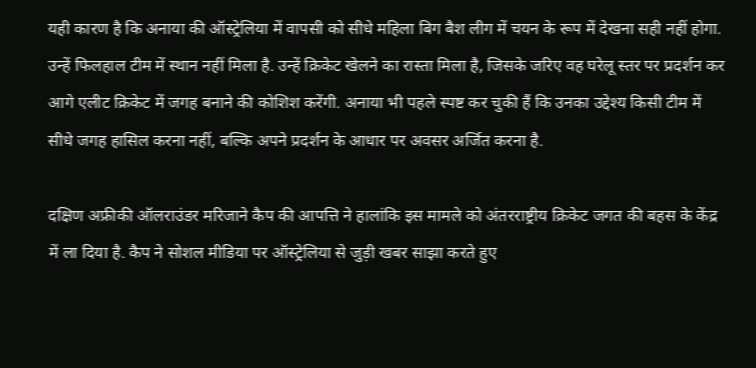यही कारण है कि अनाया की ऑस्ट्रेलिया में वापसी को सीधे महिला बिग बैश लीग में चयन के रूप में देखना सही नहीं होगा. उन्हें फिलहाल टीम में स्थान नहीं मिला है. उन्हें क्रिकेट खेलने का रास्ता मिला है, जिसके जरिए वह घरेलू स्तर पर प्रदर्शन कर आगे एलीट क्रिकेट में जगह बनाने की कोशिश करेंगी. अनाया भी पहले स्पष्ट कर चुकी हैं कि उनका उद्देश्य किसी टीम में सीधे जगह हासिल करना नहीं, बल्कि अपने प्रदर्शन के आधार पर अवसर अर्जित करना है.

दक्षिण अफ्रीकी ऑलराउंडर मरिजाने कैप की आपत्ति ने हालांकि इस मामले को अंतरराष्ट्रीय क्रिकेट जगत की बहस के केंद्र में ला दिया है. कैप ने सोशल मीडिया पर ऑस्ट्रेलिया से जुड़ी खबर साझा करते हुए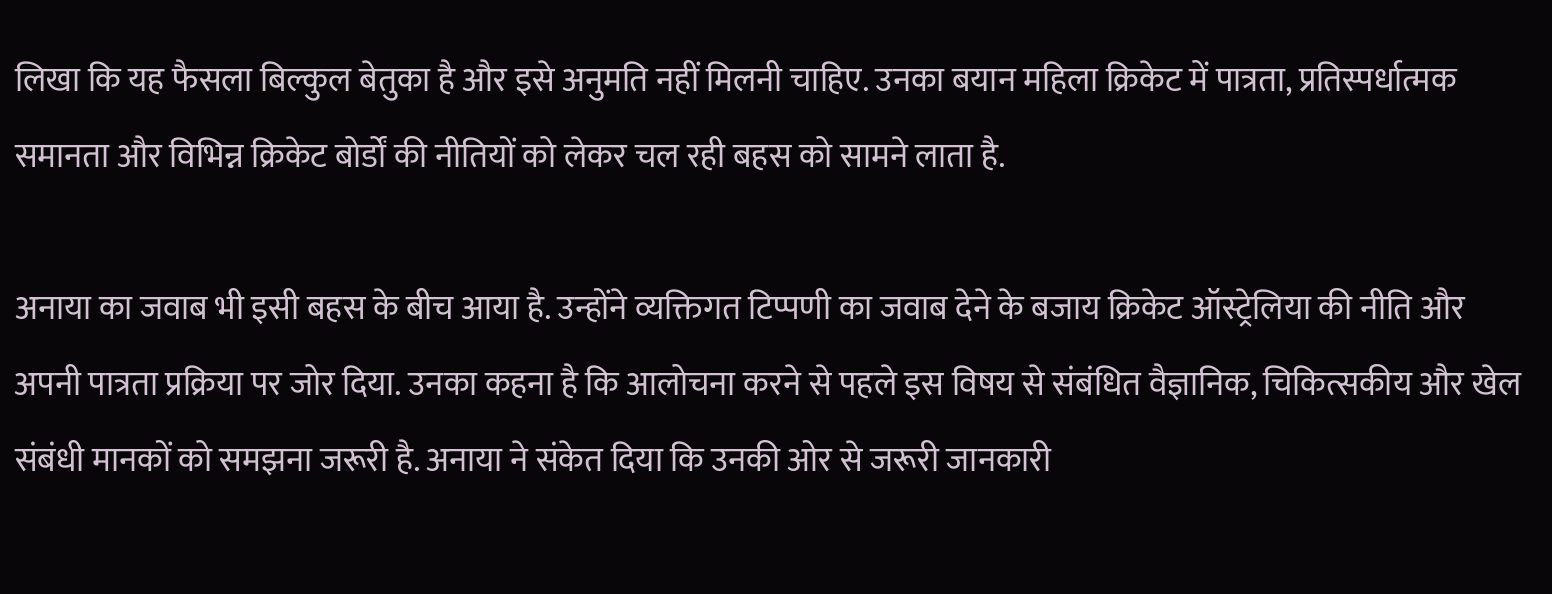लिखा कि यह फैसला बिल्कुल बेतुका है और इसे अनुमति नहीं मिलनी चाहिए. उनका बयान महिला क्रिकेट में पात्रता, प्रतिस्पर्धात्मक समानता और विभिन्न क्रिकेट बोर्डों की नीतियों को लेकर चल रही बहस को सामने लाता है.

अनाया का जवाब भी इसी बहस के बीच आया है. उन्होंने व्यक्तिगत टिप्पणी का जवाब देने के बजाय क्रिकेट ऑस्ट्रेलिया की नीति और अपनी पात्रता प्रक्रिया पर जोर दिया. उनका कहना है कि आलोचना करने से पहले इस विषय से संबंधित वैज्ञानिक, चिकित्सकीय और खेल संबंधी मानकों को समझना जरूरी है. अनाया ने संकेत दिया कि उनकी ओर से जरूरी जानकारी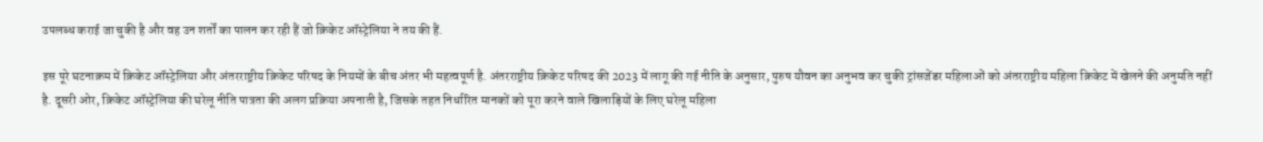उपलब्ध कराई जा चुकी है और वह उन शर्तों का पालन कर रही हैं जो क्रिकेट ऑस्ट्रेलिया ने तय की हैं.

इस पूरे घटनाक्रम में क्रिकेट ऑस्ट्रेलिया और अंतरराष्ट्रीय क्रिकेट परिषद के नियमों के बीच अंतर भी महत्वपूर्ण है. अंतरराष्ट्रीय क्रिकेट परिषद की 2023 में लागू की गई नीति के अनुसार, पुरुष यौवन का अनुभव कर चुकी ट्रांसजेंडर महिलाओं को अंतरराष्ट्रीय महिला क्रिकेट में खेलने की अनुमति नहीं है. दूसरी ओर, क्रिकेट ऑस्ट्रेलिया की घरेलू नीति पात्रता की अलग प्रक्रिया अपनाती है, जिसके तहत निर्धारित मानकों को पूरा करने वाले खिलाड़ियों के लिए घरेलू महिला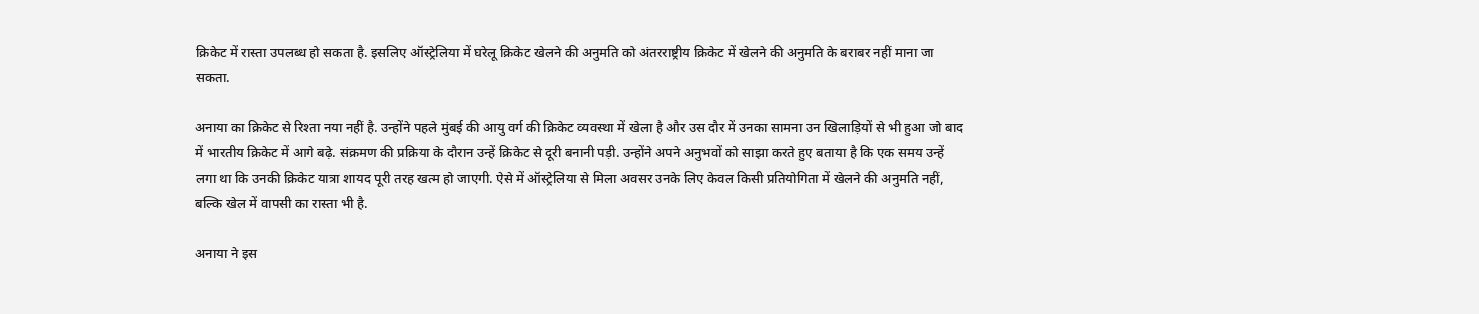क्रिकेट में रास्ता उपलब्ध हो सकता है. इसलिए ऑस्ट्रेलिया में घरेलू क्रिकेट खेलने की अनुमति को अंतरराष्ट्रीय क्रिकेट में खेलने की अनुमति के बराबर नहीं माना जा सकता.

अनाया का क्रिकेट से रिश्ता नया नहीं है. उन्होंने पहले मुंबई की आयु वर्ग की क्रिकेट व्यवस्था में खेला है और उस दौर में उनका सामना उन खिलाड़ियों से भी हुआ जो बाद में भारतीय क्रिकेट में आगे बढ़े. संक्रमण की प्रक्रिया के दौरान उन्हें क्रिकेट से दूरी बनानी पड़ी. उन्होंने अपने अनुभवों को साझा करते हुए बताया है कि एक समय उन्हें लगा था कि उनकी क्रिकेट यात्रा शायद पूरी तरह खत्म हो जाएगी. ऐसे में ऑस्ट्रेलिया से मिला अवसर उनके लिए केवल किसी प्रतियोगिता में खेलने की अनुमति नहीं, बल्कि खेल में वापसी का रास्ता भी है.

अनाया ने इस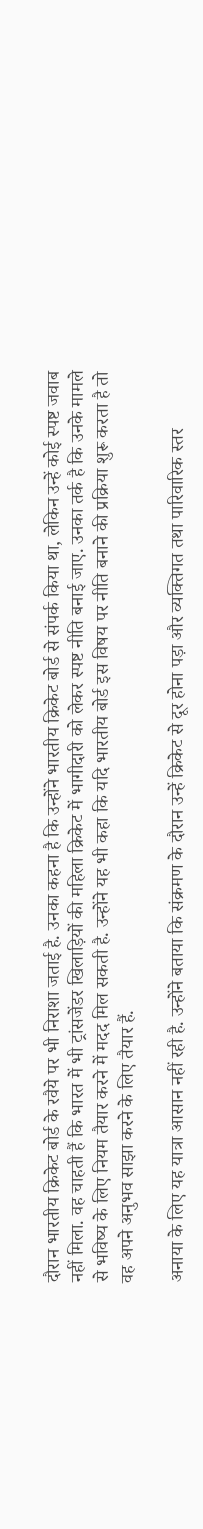दौरान भारतीय क्रिकेट बोर्ड के रवैये पर भी निराशा जताई है. उनका कहना है कि उन्होंने भारतीय क्रिकेट बोर्ड से संपर्क किया था, लेकिन उन्हें कोई स्पष्ट जवाब नहीं मिला. वह चाहती हैं कि भारत में भी ट्रांसजेंडर खिलाड़ियों की महिला क्रिकेट में भागीदारी को लेकर स्पष्ट नीति बनाई जाए. उनका तर्क है कि उनके मामले से भविष्य के लिए नियम तैयार करने में मदद मिल सकती है. उन्होंने यह भी कहा कि यदि भारतीय बोर्ड इस विषय पर नीति बनाने की प्रक्रिया शुरू करता है तो वह अपने अनुभव साझा करने के लिए तैयार हैं.

अनाया के लिए यह यात्रा आसान नहीं रही है. उन्होंने बताया कि संक्रमण के दौरान उन्हें क्रिकेट से दूर होना पड़ा और व्यक्तिगत तथा पारिवारिक स्तर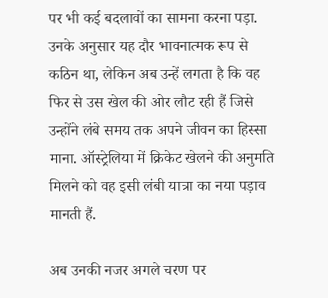पर भी कई बदलावों का सामना करना पड़ा. उनके अनुसार यह दौर भावनात्मक रूप से कठिन था, लेकिन अब उन्हें लगता है कि वह फिर से उस खेल की ओर लौट रही हैं जिसे उन्होंने लंबे समय तक अपने जीवन का हिस्सा माना. ऑस्ट्रेलिया में क्रिकेट खेलने की अनुमति मिलने को वह इसी लंबी यात्रा का नया पड़ाव मानती हैं.

अब उनकी नजर अगले चरण पर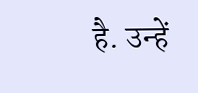है. उन्हें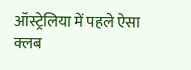ऑस्ट्रेलिया में पहले ऐसा क्लब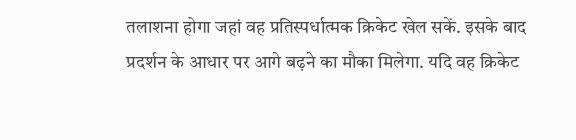तलाशना होगा जहां वह प्रतिस्पर्धात्मक क्रिकेट खेल सकें. इसके बाद प्रदर्शन के आधार पर आगे बढ़ने का मौका मिलेगा. यदि वह क्रिकेट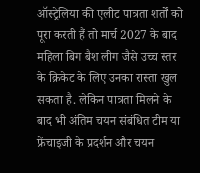ऑस्ट्रेलिया की एलीट पात्रता शर्तों को पूरा करती हैं तो मार्च 2027 के बाद महिला बिग बैश लीग जैसे उच्च स्तर के क्रिकेट के लिए उनका रास्ता खुल सकता है. लेकिन पात्रता मिलने के बाद भी अंतिम चयन संबंधित टीम या फ्रेंचाइजी के प्रदर्शन और चयन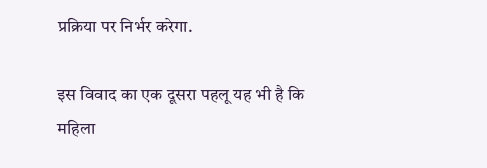प्रक्रिया पर निर्भर करेगा.

इस विवाद का एक दूसरा पहलू यह भी है कि महिला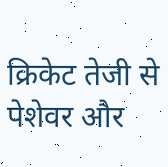क्रिकेट तेजी से पेशेवर और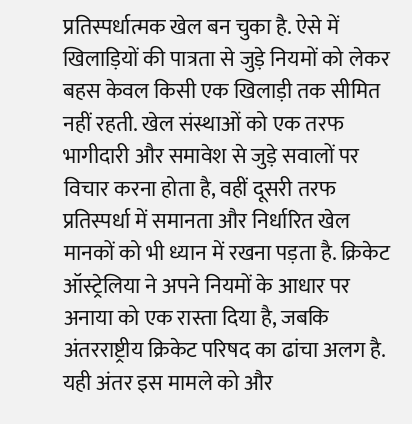प्रतिस्पर्धात्मक खेल बन चुका है. ऐसे में खिलाड़ियों की पात्रता से जुड़े नियमों को लेकर बहस केवल किसी एक खिलाड़ी तक सीमित नहीं रहती. खेल संस्थाओं को एक तरफ भागीदारी और समावेश से जुड़े सवालों पर विचार करना होता है, वहीं दूसरी तरफ प्रतिस्पर्धा में समानता और निर्धारित खेल मानकों को भी ध्यान में रखना पड़ता है. क्रिकेट ऑस्ट्रेलिया ने अपने नियमों के आधार पर अनाया को एक रास्ता दिया है, जबकि अंतरराष्ट्रीय क्रिकेट परिषद का ढांचा अलग है. यही अंतर इस मामले को और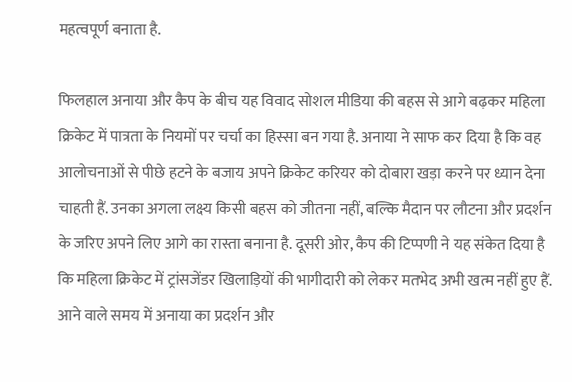महत्वपूर्ण बनाता है.

फिलहाल अनाया और कैप के बीच यह विवाद सोशल मीडिया की बहस से आगे बढ़कर महिला क्रिकेट में पात्रता के नियमों पर चर्चा का हिस्सा बन गया है. अनाया ने साफ कर दिया है कि वह आलोचनाओं से पीछे हटने के बजाय अपने क्रिकेट करियर को दोबारा खड़ा करने पर ध्यान देना चाहती हैं. उनका अगला लक्ष्य किसी बहस को जीतना नहीं, बल्कि मैदान पर लौटना और प्रदर्शन के जरिए अपने लिए आगे का रास्ता बनाना है. दूसरी ओर, कैप की टिप्पणी ने यह संकेत दिया है कि महिला क्रिकेट में ट्रांसजेंडर खिलाड़ियों की भागीदारी को लेकर मतभेद अभी खत्म नहीं हुए हैं. आने वाले समय में अनाया का प्रदर्शन और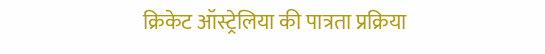क्रिकेट ऑस्ट्रेलिया की पात्रता प्रक्रिया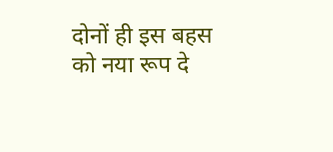दोनों ही इस बहस को नया रूप दे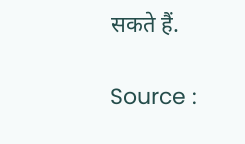सकते हैं.

Source :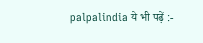palpalindia ये भी पढ़ें :-